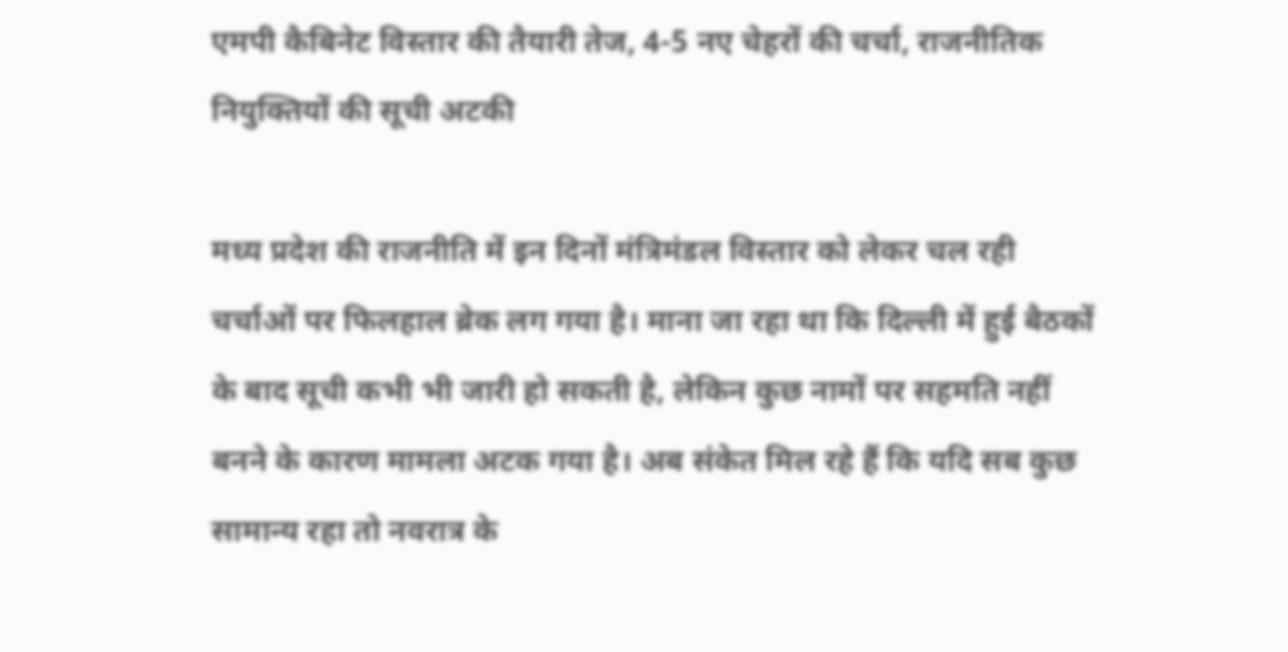एमपी कैबिनेट विस्तार की तैयारी तेज, 4-5 नए चेहरों की चर्चा, राजनीतिक नियुक्तियों की सूची अटकी

मध्य प्रदेश की राजनीति में इन दिनों मंत्रिमंडल विस्तार को लेकर चल रही चर्चाओं पर फिलहाल ब्रेक लग गया है। माना जा रहा था कि दिल्ली में हुई बैठकों के बाद सूची कभी भी जारी हो सकती है, लेकिन कुछ नामों पर सहमति नहीं बनने के कारण मामला अटक गया है। अब संकेत मिल रहे हैं कि यदि सब कुछ सामान्य रहा तो नवरात्र के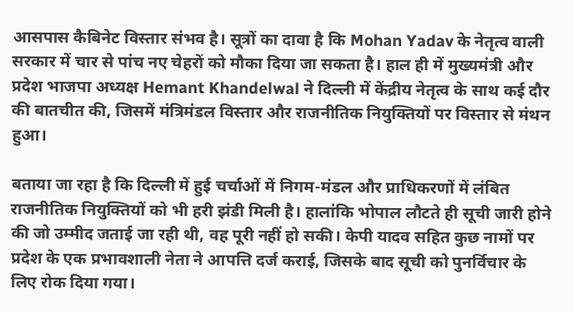आसपास कैबिनेट विस्तार संभव है। सूत्रों का दावा है कि Mohan Yadav के नेतृत्व वाली सरकार में चार से पांच नए चेहरों को मौका दिया जा सकता है। हाल ही में मुख्यमंत्री और प्रदेश भाजपा अध्यक्ष Hemant Khandelwal ने दिल्ली में केंद्रीय नेतृत्व के साथ कई दौर की बातचीत की, जिसमें मंत्रिमंडल विस्तार और राजनीतिक नियुक्तियों पर विस्तार से मंथन हुआ।

बताया जा रहा है कि दिल्ली में हुई चर्चाओं में निगम-मंडल और प्राधिकरणों में लंबित राजनीतिक नियुक्तियों को भी हरी झंडी मिली है। हालांकि भोपाल लौटते ही सूची जारी होने की जो उम्मीद जताई जा रही थी, वह पूरी नहीं हो सकी। केपी यादव सहित कुछ नामों पर प्रदेश के एक प्रभावशाली नेता ने आपत्ति दर्ज कराई, जिसके बाद सूची को पुनर्विचार के लिए रोक दिया गया।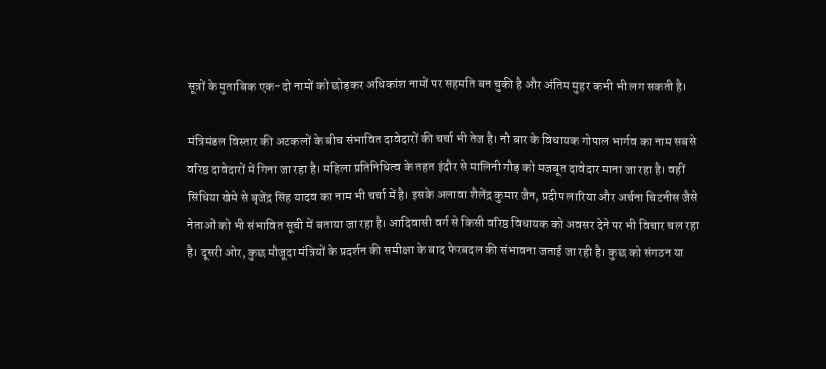सूत्रों के मुताबिक एक-दो नामों को छोड़कर अधिकांश नामों पर सहमति बन चुकी है और अंतिम मुहर कभी भी लग सकती है।

मंत्रिमंडल विस्तार की अटकलों के बीच संभावित दावेदारों की चर्चा भी तेज है। नौ बार के विधायक गोपाल भार्गव का नाम सबसे वरिष्ठ दावेदारों में गिना जा रहा है। महिला प्रतिनिधित्व के तहत इंदौर से मालिनी गौड़ को मजबूत दावेदार माना जा रहा है। वहीं सिंधिया खेमे से बृजेंद्र सिंह यादव का नाम भी चर्चा में है। इसके अलावा शैलेंद्र कुमार जैन, प्रदीप लारिया और अर्चना चिटनीस जैसे नेताओं को भी संभावित सूची में बताया जा रहा है। आदिवासी वर्ग से किसी वरिष्ठ विधायक को अवसर देने पर भी विचार चल रहा है। दूसरी ओर, कुछ मौजूदा मंत्रियों के प्रदर्शन की समीक्षा के बाद फेरबदल की संभावना जताई जा रही है। कुछ को संगठन या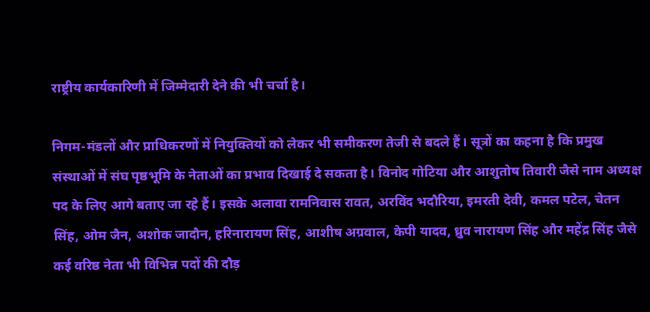राष्ट्रीय कार्यकारिणी में जिम्मेदारी देने की भी चर्चा है।

निगम-मंडलों और प्राधिकरणों में नियुक्तियों को लेकर भी समीकरण तेजी से बदले हैं। सूत्रों का कहना है कि प्रमुख संस्थाओं में संघ पृष्ठभूमि के नेताओं का प्रभाव दिखाई दे सकता है। विनोद गोटिया और आशुतोष तिवारी जैसे नाम अध्यक्ष पद के लिए आगे बताए जा रहे हैं। इसके अलावा रामनिवास रावत, अरविंद भदौरिया, इमरती देवी, कमल पटेल, चेतन सिंह, ओम जैन, अशोक जादौन, हरिनारायण सिंह, आशीष अग्रवाल, केपी यादव, ध्रुव नारायण सिंह और महेंद्र सिंह जैसे कई वरिष्ठ नेता भी विभिन्न पदों की दौड़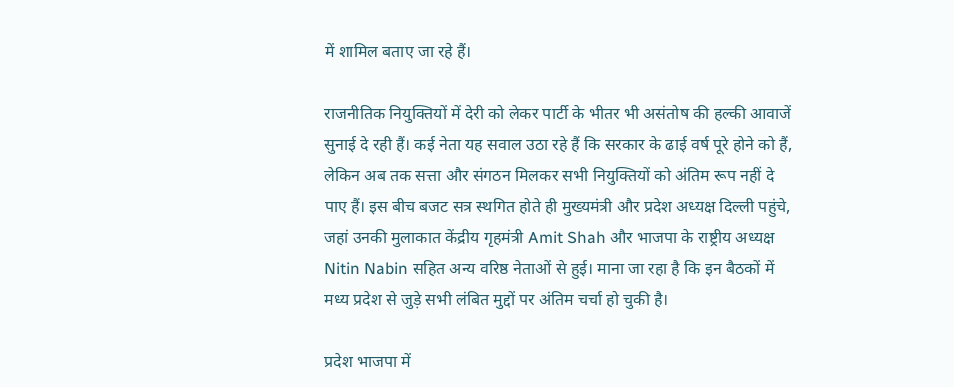में शामिल बताए जा रहे हैं।

राजनीतिक नियुक्तियों में देरी को लेकर पार्टी के भीतर भी असंतोष की हल्की आवाजें सुनाई दे रही हैं। कई नेता यह सवाल उठा रहे हैं कि सरकार के ढाई वर्ष पूरे होने को हैं, लेकिन अब तक सत्ता और संगठन मिलकर सभी नियुक्तियों को अंतिम रूप नहीं दे पाए हैं। इस बीच बजट सत्र स्थगित होते ही मुख्यमंत्री और प्रदेश अध्यक्ष दिल्ली पहुंचे, जहां उनकी मुलाकात केंद्रीय गृहमंत्री Amit Shah और भाजपा के राष्ट्रीय अध्यक्ष Nitin Nabin सहित अन्य वरिष्ठ नेताओं से हुई। माना जा रहा है कि इन बैठकों में मध्य प्रदेश से जुड़े सभी लंबित मुद्दों पर अंतिम चर्चा हो चुकी है।

प्रदेश भाजपा में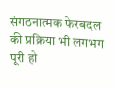संगठनात्मक फेरबदल की प्रक्रिया भी लगभग पूरी हो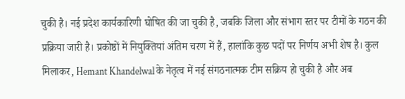चुकी है। नई प्रदेश कार्यकारिणी घोषित की जा चुकी है, जबकि जिला और संभाग स्तर पर टीमों के गठन की प्रक्रिया जारी है। प्रकोष्ठों में नियुक्तियां अंतिम चरण में हैं, हालांकि कुछ पदों पर निर्णय अभी शेष है। कुल मिलाकर, Hemant Khandelwal के नेतृत्व में नई संगठनात्मक टीम सक्रिय हो चुकी है और अब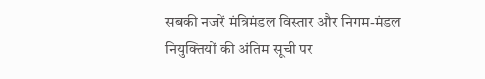सबकी नजरें मंत्रिमंडल विस्तार और निगम-मंडल नियुक्तियों की अंतिम सूची पर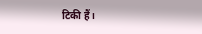टिकी हैं।